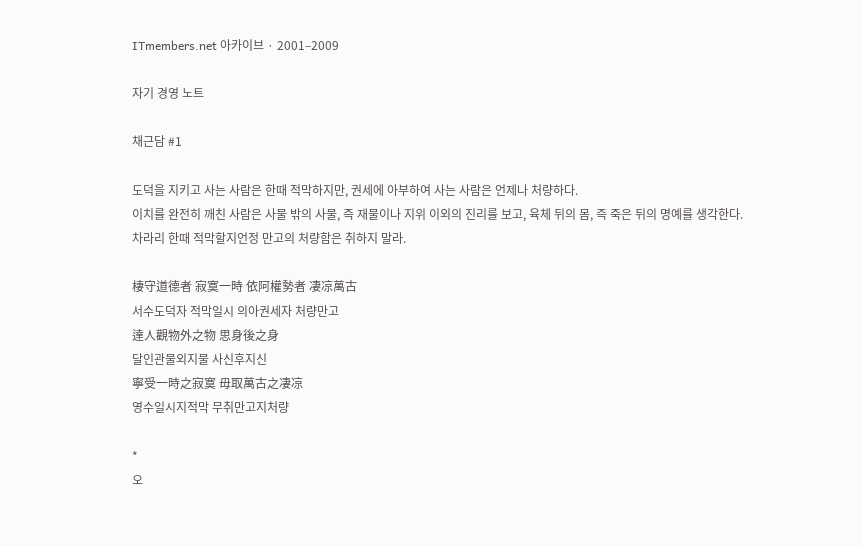ITmembers.net 아카이브 · 2001–2009

자기 경영 노트

채근담 #1

도덕을 지키고 사는 사람은 한때 적막하지만, 권세에 아부하여 사는 사람은 언제나 처량하다.
이치를 완전히 깨친 사람은 사물 밖의 사물, 즉 재물이나 지위 이외의 진리를 보고, 육체 뒤의 몸, 즉 죽은 뒤의 명예를 생각한다.
차라리 한때 적막할지언정 만고의 처량함은 취하지 말라.

棲守道德者 寂寞一時 依阿權勢者 凄凉萬古
서수도덕자 적막일시 의아권세자 처량만고
達人觀物外之物 思身後之身
달인관물외지물 사신후지신
寧受一時之寂寞 毋取萬古之凄凉
영수일시지적막 무취만고지처량

*
오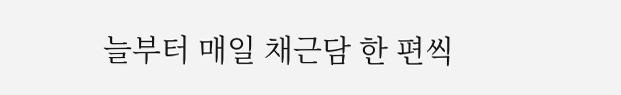늘부터 매일 채근담 한 편씩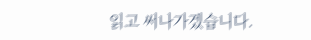읽고 써나가겠습니다.